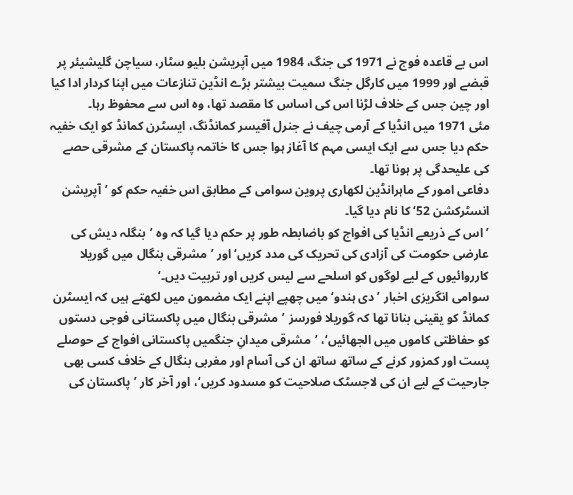اس بے قاعدہ فوج نے 1971 کی جنگ، 1984 میں آپریشن بلیو سٹار، سیاچن گلیشیئر پر قبضے اور 1999 میں کارگل جنگ سمیت بیشتر بڑے انڈین تنازعات میں اپنا کردار ادا کیا اور چین جس کے خلاف لڑنا اس کی اساس کا مقصد تھا، وہ اس سے محفوظ رہا۔
مئی 1971 میں انڈیا کے آرمی چیف نے جنرل آفیسر کمانڈنگ، ایسٹرن کمانڈ کو ایک خفیہ حکم دیا جس سے ایک ایسی مہم کا آغاز ہوا جس کا خاتمہ پاکستان کے مشرقی حصے کی علیحدگی پر ہونا تھا۔
دفاعی امور کے ماہرانڈین لکھاری پروین سوامی کے مطابق اس خفیہ حکم کو ’آپریشن انسٹرکشن 52‘ کا نام دیا گیا۔
’اس کے ذریعے انڈیا کی افواج کو باضابطہ طور پر حکم دیا گیا کہ وہ ’بنگلہ دیش کی عارضی حکومت کی آزادی کی تحریک کی مدد کریں‘ اور ’مشرقی بنگال میں گوریلا کارروائیوں کے لیے لوگوں کو اسلحے سے لیس کریں اور تربیت دیں۔‘
سوامی انگریزی اخبار ’دی ہندو‘ میں چھپے اپنے ایک مضمون میں لکھتے ہیں کہ ایسٹرن کمانڈ کو یقینی بنانا تھا کہ گوریلا فورسز ’مشرقی بنگال میں پاکستانی فوجی دستوں کو حفاظتی کاموں میں الجھائیں‘، ’مشرقی میدانِ جنگمیں پاکستانی افواج کے حوصلے پست اور کمزور کرنے کے ساتھ ساتھ ان کی آسام اور مغربی بنگال کے خلاف کسی بھی جارحیت کے لیے ان کی لاجسٹک صلاحیت کو مسدود کریں‘، اور آخر کار ’پاکستان کی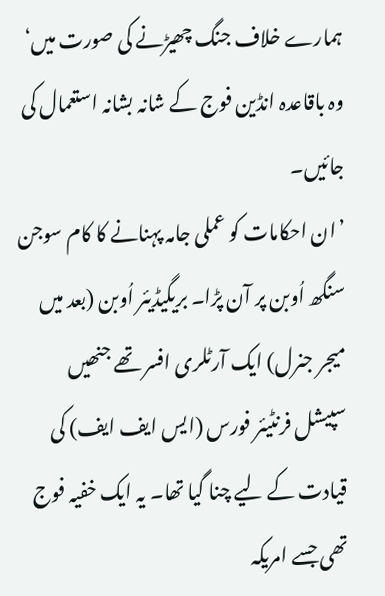ہمارے خلاف جنگ چھیڑنے کی صورت میں‘ وہ باقاعدہ انڈین فوج کے شانہ بشانہ استعمال کی جائیں۔
’ان احکامات کو عملی جامہ پہنانے کا کام سوجن سنگھ اُوبن پر آن پڑا۔ بریگیڈیئر اُوبن (بعد میں میجر جنرل) ایک آرٹلری افسر تھے جنھیں سپیشل فرنٹیئر فورس (ایس ایف ایف) کی قیادت کے لیے چنا گیا تھا۔ یہ ایک خفیہ فوج تھی جسے امریکہ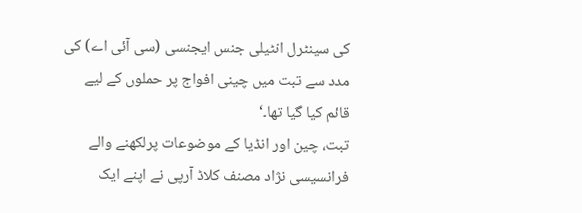کی سینٹرل انٹیلی جنس ایجنسی (سی آئی اے) کی مدد سے تبت میں چینی افواج پر حملوں کے لیے قائم کیا گیا تھا۔‘
تبت، چین اور انڈیا کے موضوعات پرلکھنے والے فرانسیسی نژاد مصنف کلاڈ آرپی نے اپنے ایک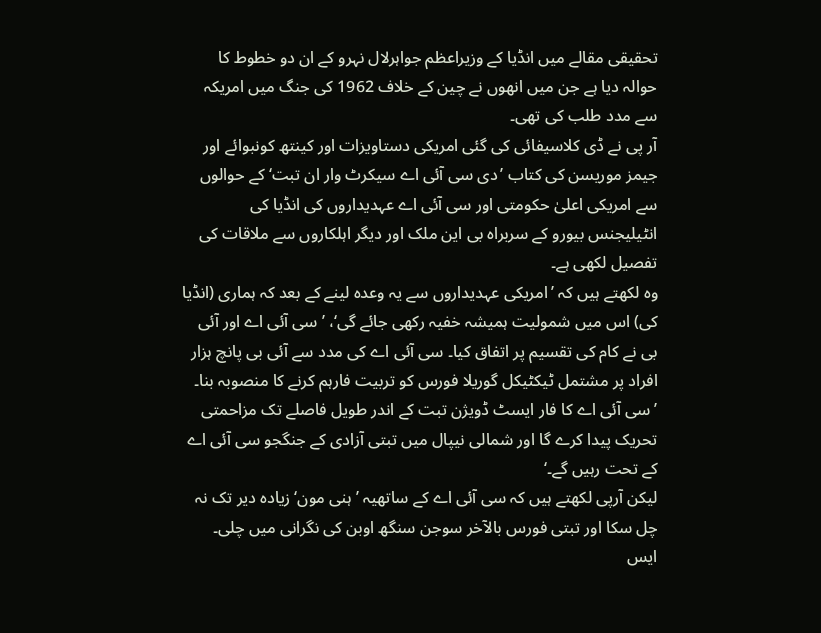تحقیقی مقالے میں انڈیا کے وزیراعظم جواہرلال نہرو کے ان دو خطوط کا حوالہ دیا ہے جن میں انھوں نے چین کے خلاف 1962 کی جنگ میں امریکہ سے مدد طلب کی تھی۔
آر پی نے ڈی کلاسیفائی کی گئی امریکی دستاویزات اور کینتھ کونبوائے اور جیمز موریسن کی کتاب ’دی سی آئی اے سیکرٹ وار ان تبت‘ کے حوالوں سے امریکی اعلیٰ حکومتی اور سی آئی اے عہدیداروں کی انڈیا کی انٹیلیجنس بیورو کے سربراہ بی این ملک اور دیگر اہلکاروں سے ملاقات کی تفصیل لکھی ہے۔
وہ لکھتے ہیں کہ ’امریکی عہدیداروں سے یہ وعدہ لینے کے بعد کہ ہماری (انڈیا کی) اس میں شمولیت ہمیشہ خفیہ رکھی جائے گی‘، ’سی آئی اے اور آئی بی نے کام کی تقسیم پر اتفاق کیا۔ سی آئی اے کی مدد سے آئی بی پانچ ہزار افراد پر مشتمل ٹیکٹیکل گوریلا فورس کو تربیت فارہم کرنے کا منصوبہ بنا۔
’سی آئی اے کا فار ایسٹ ڈویژن تبت کے اندر طویل فاصلے تک مزاحمتی تحریک پیدا کرے گا اور شمالی نیپال میں تبتی آزادی کے جنگجو سی آئی اے کے تحت رہیں گے۔‘
لیکن آرپی لکھتے ہیں کہ سی آئی اے کے ساتھیہ ’ہنی مون‘ زیادہ دیر تک نہ چل سکا اور تبتی فورس بالآخر سوجن سنگھ اوبن کی نگرانی میں چلی۔
ایس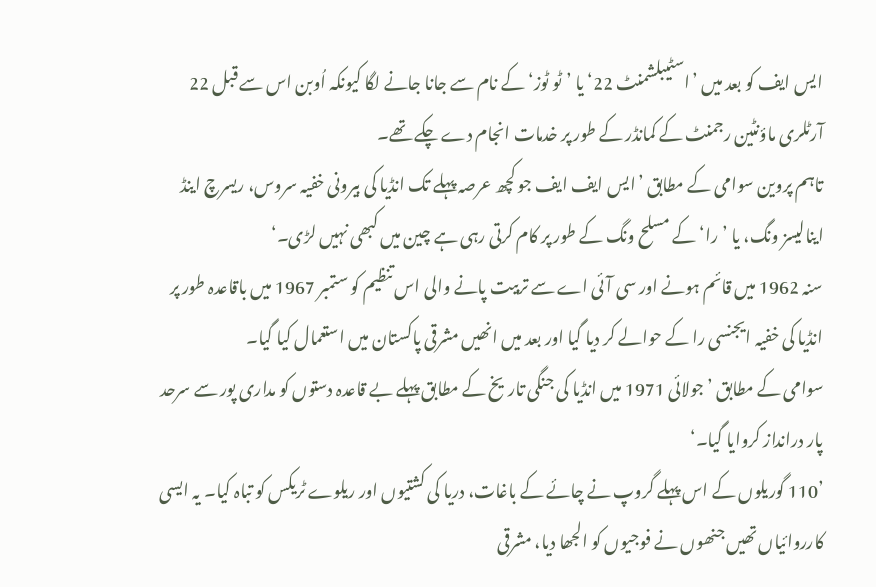ایس ایف کو بعد میں ’اسٹیبلشمنٹ 22‘ یا ’ٹو ٹوز‘ کے نام سے جانا جانے لگا کیونکہ اُوبن اس سے قبل 22 آرٹلری ماؤنٹین رجمنٹ کے کمانڈر کے طور پر خدمات انجام دے چکے تھے۔
تاہم پروین سوامی کے مطابق ’ایس ایف ایف جو کچھ عرصہ پہلے تک انڈیا کی بیرونی خفیہ سروس، ریسرچ اینڈ اینالیسز ونگ، یا ’را‘ کے مسلح ونگ کے طور پر کام کرتی رہی ہے چین میں کبھی نہیں لڑی۔‘
سنہ 1962 میں قائم ہونے اور سی آئی اے سے تربیت پانے والی اس تنظیم کو ستمبر 1967 میں باقاعدہ طور پر انڈیا کی خفیہ ایجنسی را کے حوالے کر دیا گیا اور بعد میں انھیں مشرقی پاکستان میں استعمال کیا گیا۔
سوامی کے مطابق ’جولائی 1971 میں انڈیا کی جنگی تاریخ کے مطابق پہلے بے قاعدہ دستوں کو مداری پور سے سرحد پار درانداز کروایا گیا۔‘
’110 گوریلوں کے اس پہلے گروپ نے چائے کے باغات، دریا کی کشتیوں اور ریلوے ٹریکس کو تباہ کیا۔ یہ ایسی کارروائیاں تھیں جنھوں نے فوجیوں کو الجھا دیا، مشرقی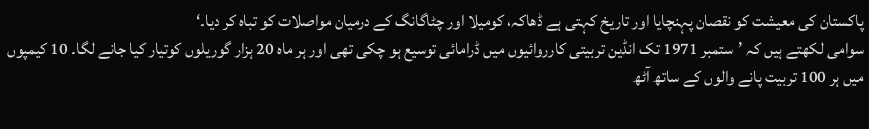پاکستان کی معیشت کو نقصان پہنچایا اور تاریخ کہتی ہے ڈھاکہ، کومیلا اور چٹاگانگ کے درمیان مواصلات کو تباہ کر دیا۔‘
سوامی لکھتے ہیں کہ ’ستمبر 1971 تک انڈین تربیتی کارروائیوں میں ڈرامائی توسیع ہو چکی تھی اور ہر ماہ 20 ہزار گوریلوں کوتیار کیا جانے لگا۔ 10 کیمپوں میں ہر 100 تربیت پانے والوں کے ساتھ آٹھ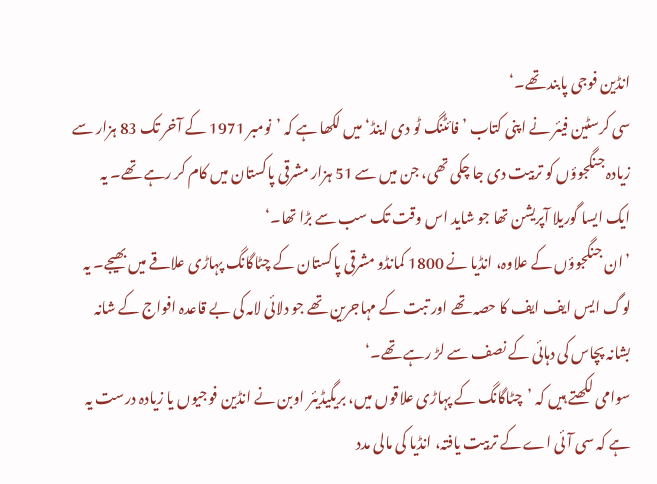انڈین فوجی پابند تھے۔‘
سی کرسٹین فیئر نے اپنی کتاب ’فائٹنگ ٹو دی اینڈ‘ میں لکھا ہے کہ ’نومبر 1971 کے آخر تک 83 ہزار سے زیادہ جنگجوؤں کو تربیت دی جا چکی تھی، جن میں سے 51 ہزار مشرقی پاکستان میں کام کر رہے تھے۔ یہ ایک ایسا گوریلا آپریشن تھا جو شاید اس وقت تک سب سے بڑا تھا۔‘
’ان جنگجوؤں کے علاوہ، انڈیا نے 1800 کمانڈو مشرقی پاکستان کے چٹاگانگ پہاڑی علاقے میں بھیجے۔ یہ لوگ ایس ایف ایف کا حصہ تھے اور تبت کے مہاجرین تھے جو دلائی لامہ کی بے قاعدہ افواج کے شانہ بشانہ پچاس کی دہائی کے نصف سے لڑ رہے تھے۔‘
سوامی لکھتے ہیں کہ ’چٹاگانگ کے پہاڑی علاقوں میں، بریگیڈیئر اوبن نے انڈین فوجیوں یا زیادہ درست یہ ہے کہ سی آئی اے کے تربیت یافتہ، انڈیا کی مالی مدد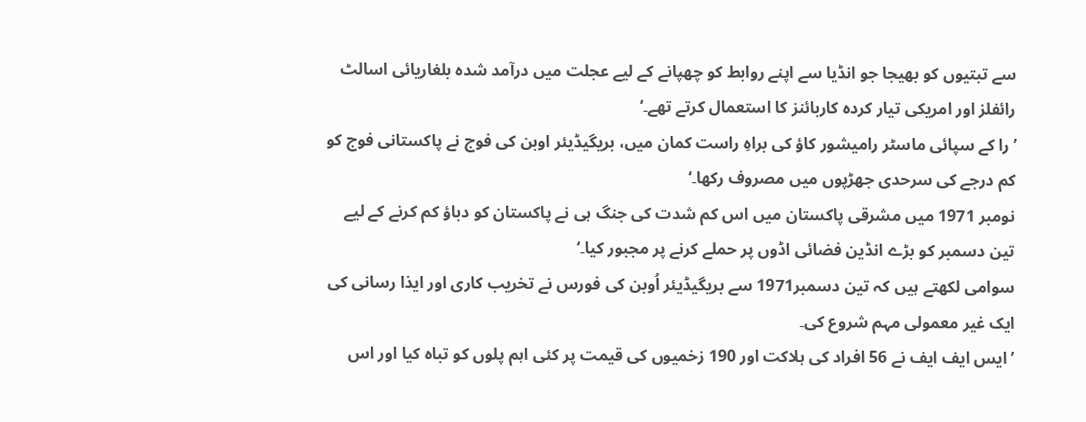سے تبتیوں کو بھیجا جو انڈیا سے اپنے روابط کو چھپانے کے لیے عجلت میں درآمد شدہ بلغاریائی اسالٹ رائفلز اور امریکی تیار کردہ کاربائنز کا استعمال کرتے تھے۔‘
’را کے سپائی ماسٹر رامیشور کاؤ کی براہِ راست کمان میں، بریگیڈیئر اوبن کی فوج نے پاکستانی فوج کو کم درجے کی سرحدی جھڑپوں میں مصروف رکھا۔‘
نومبر 1971 میں مشرقی پاکستان میں اس کم شدت کی جنگ ہی نے پاکستان کو دباؤ کم کرنے کے لیے تین دسمبر کو بڑے انڈین فضائی اڈوں پر حملے کرنے پر مجبور کیا۔‘
سوامی لکھتے ہیں کہ تین دسمبر1971 سے بریگیڈیئر اُوبن کی فورس نے تخریب کاری اور ایذا رسانی کی ایک غیر معمولی مہم شروع کی۔
’ایس ایف ایف نے 56 افراد کی ہلاکت اور 190 زخمیوں کی قیمت پر کئی اہم پلوں کو تباہ کیا اور اس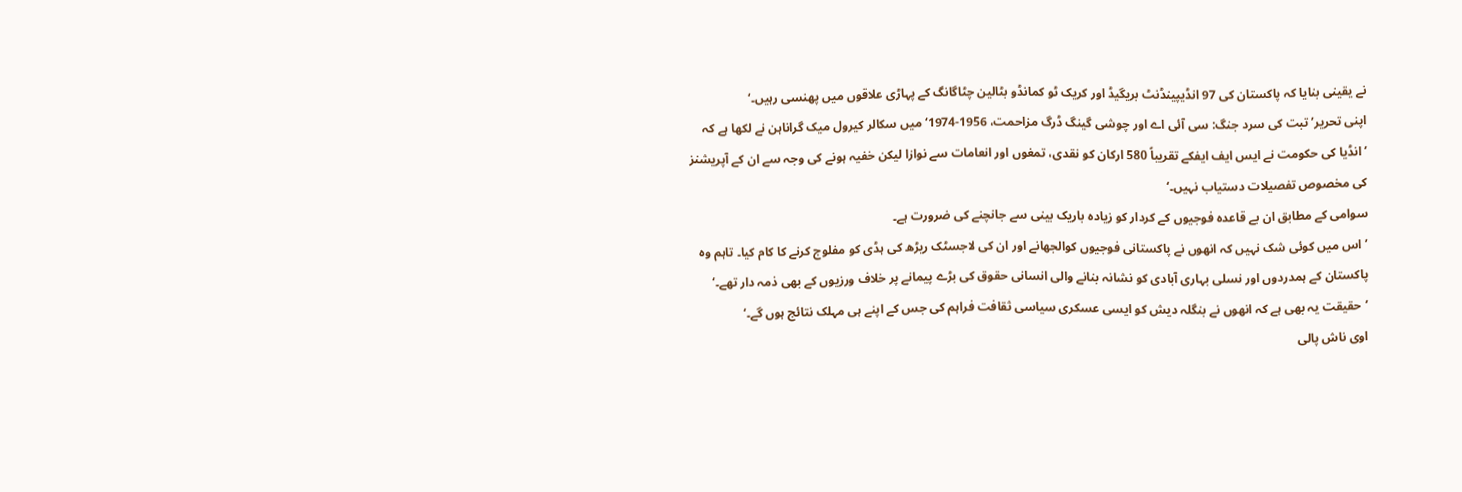نے یقینی بنایا کہ پاکستان کی 97 انڈیپینڈنٹ بریگیڈ اور کریک ٹو کمانڈو بٹالین چٹاگانگ کے پہاڑی علاقوں میں پھنسی رہیں۔‘
اپنی تحریر’تبت کی سرد جنگ: سی آئی اے اور چوشی گینگ ڈرگ مزاحمت، 1956-1974‘ میں سکالر کیرول میک گراناہن نے لکھا ہے کہ ’انڈیا کی حکومت نے ایس ایف ایفکے تقریباً 580 ارکان کو نقدی، تمغوں اور انعامات سے نوازا لیکن خفیہ ہونے کی وجہ سے ان کے آپریشنز کی مخصوص تفصیلات دستیاب نہیں۔‘
سوامی کے مطابق ان بے قاعدہ فوجیوں کے کردار کو زیادہ باریک بینی سے جانچنے کی ضرورت ہے۔
’اس میں کوئی شک نہیں کہ انھوں نے پاکستانی فوجیوں کوالجھانے اور ان کی لاجسٹک ریڑھ کی ہڈی کو مفلوج کرنے کا کام کیا۔ تاہم وہ پاکستان کے ہمدردوں اور نسلی بہاری آبادی کو نشانہ بنانے والی انسانی حقوق کی بڑے پیمانے پر خلاف ورزیوں کے بھی ذمہ دار تھے۔‘
’حقیقت یہ بھی ہے کہ انھوں نے بنگلہ دیش کو ایسی عسکری سیاسی ثقافت فراہم کی جس کے اپنے ہی مہلک نتائج ہوں گے۔‘
اوی ناش پالی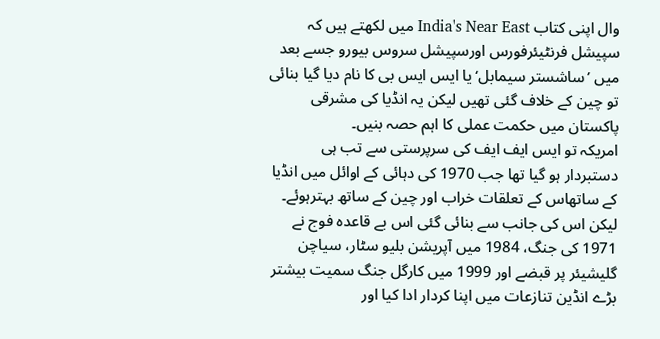وال اپنی کتاب India's Near East میں لکھتے ہیں کہ سپیشل فرنٹیئرفورس اورسپیشل سروس بیورو جسے بعد میں ’ساشستر سیمابل‘ یا ایس ایس بی کا نام دیا گیا بنائی تو چین کے خلاف گئی تھیں لیکن یہ انڈیا کی مشرقی پاکستان میں حکمت عملی کا اہم حصہ بنیں۔
امریکہ تو ایس ایف ایف کی سرپرستی سے تب ہی دستبردار ہو گیا تھا جب 1970 کی دہائی کے اوائل میں انڈیا کے ساتھاس کے تعلقات خراب اور چین کے ساتھ بہترہوئے۔
لیکن اس کی جانب سے بنائی گئی اس بے قاعدہ فوج نے 1971 کی جنگ، 1984 میں آپریشن بلیو سٹار، سیاچن گلیشیئر پر قبضے اور 1999 میں کارگل جنگ سمیت بیشتر بڑے انڈین تنازعات میں اپنا کردار ادا کیا اور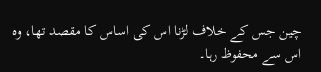چین جس کے خلاف لڑنا اس کی اساس کا مقصد تھا، وہ اس سے محفوظ رہا۔